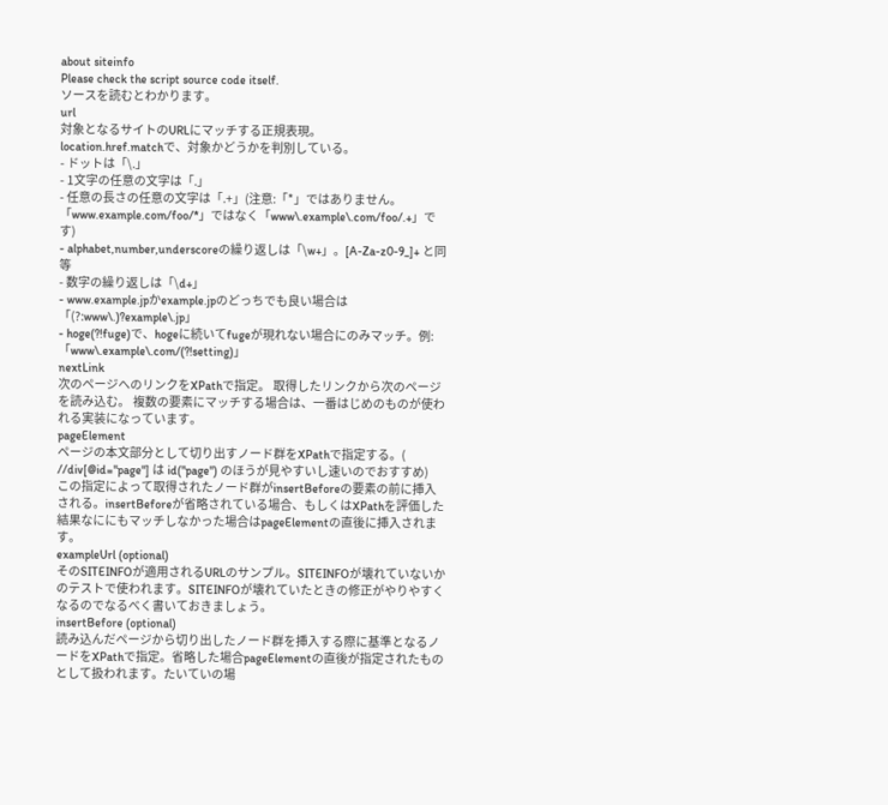about siteinfo
Please check the script source code itself.
ソースを読むとわかります。
url
対象となるサイトのURLにマッチする正規表現。
location.href.matchで、対象かどうかを判別している。
- ドットは「\.」
- 1文字の任意の文字は「.」
- 任意の長さの任意の文字は「.+」(注意:「*」ではありません。「www.example.com/foo/*」ではなく「www\.example\.com/foo/.+」です)
- alphabet,number,underscoreの繰り返しは「\w+」。[A-Za-z0-9_]+ と同等
- 数字の繰り返しは「\d+」
- www.example.jpかexample.jpのどっちでも良い場合は「(?:www\.)?example\.jp」
- hoge(?!fuge)で、hogeに続いてfugeが現れない場合にのみマッチ。例:「www\.example\.com/(?!setting)」
nextLink
次のページへのリンクをXPathで指定。 取得したリンクから次のページを読み込む。 複数の要素にマッチする場合は、一番はじめのものが使われる実装になっています。
pageElement
ページの本文部分として切り出すノード群をXPathで指定する。( //div[@id="page"] は id("page") のほうが見やすいし速いのでおすすめ)
この指定によって取得されたノード群がinsertBeforeの要素の前に挿入される。insertBeforeが省略されている場合、もしくはXPathを評価した結果なににもマッチしなかった場合はpageElementの直後に挿入されます。
exampleUrl (optional)
そのSITEINFOが適用されるURLのサンプル。SITEINFOが壊れていないかのテストで使われます。SITEINFOが壊れていたときの修正がやりやすくなるのでなるべく書いておきましょう。
insertBefore (optional)
読み込んだページから切り出したノード群を挿入する際に基準となるノードをXPathで指定。省略した場合pageElementの直後が指定されたものとして扱われます。たいていの場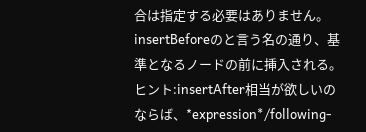合は指定する必要はありません。
insertBeforeのと言う名の通り、基準となるノードの前に挿入される。
ヒント:insertAfter相当が欲しいのならば、*expression*/following-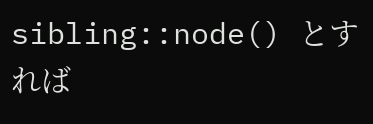sibling::node() とすれば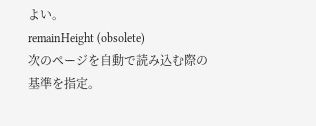よい。
remainHeight (obsolete)
次のページを自動で読み込む際の基準を指定。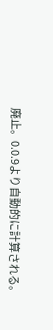廃止。0.0.9より自動的に計算される。